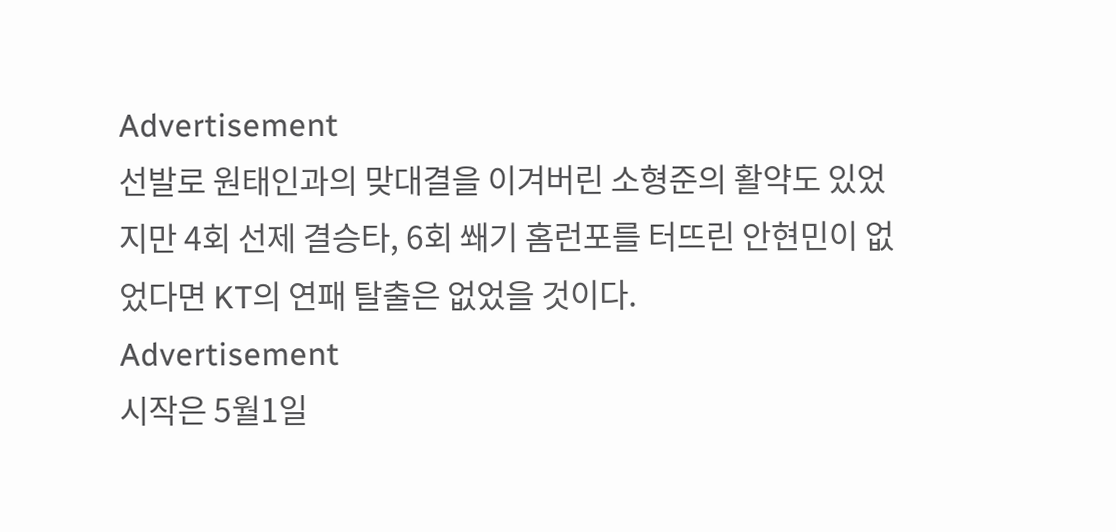Advertisement
선발로 원태인과의 맞대결을 이겨버린 소형준의 활약도 있었지만 4회 선제 결승타, 6회 쐐기 홈런포를 터뜨린 안현민이 없었다면 KT의 연패 탈출은 없었을 것이다.
Advertisement
시작은 5월1일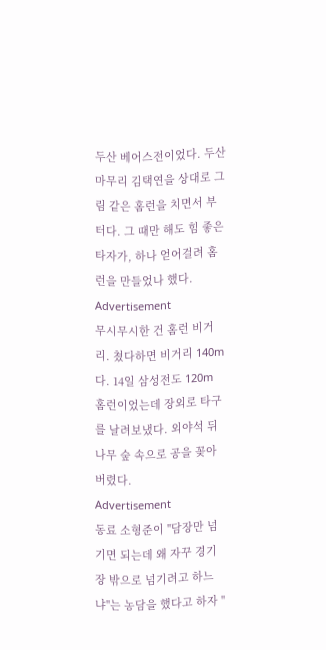두산 베어스전이었다. 두산 마무리 김택연을 상대로 그림 같은 홈런을 치면서 부터다. 그 때만 해도 힘 좋은 타자가, 하나 얻어걸려 홈런을 만들었나 했다.
Advertisement
무시무시한 건 홈런 비거리. 쳤다하면 비거리 140m다. 14일 삼성전도 120m 홈런이었는데 장외로 타구를 날려보냈다. 외야석 뒤 나무 숲 속으로 공을 꽂아버렸다.
Advertisement
동료 소형준이 "담장만 넘기면 되는데 왜 자꾸 경기장 밖으로 넘기려고 하느냐"는 농담을 했다고 하자 "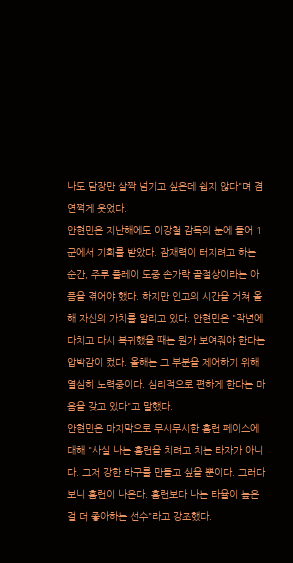나도 담장만 살짝 넘기고 싶은데 쉽지 않다"며 겸연쩍게 웃었다.
안현민은 지난해에도 이강철 감독의 눈에 들어 1군에서 기회를 받았다. 잠재력이 터지려고 하는 순간, 주루 플레이 도중 손가락 골절상이라는 아픔을 겪어야 했다. 하지만 인고의 시간을 거쳐 올해 자신의 가치를 알리고 있다. 안현민은 "작년에 다치고 다시 복귀했을 때는 뭔가 보여줘야 한다는 압박감이 컸다. 올해는 그 부분을 제어하기 위해 열심히 노력중이다. 심리적으로 편하게 한다는 마음을 갖고 있다"고 말했다.
안현민은 마지막으로 무시무시한 홈런 페이스에 대해 "사실 나는 홈런을 치려고 치는 타자가 아니다. 그저 강한 타구를 만들고 싶을 뿐이다. 그러다보니 홈런이 나온다. 홈런보다 나는 타율이 높은 걸 더 좋아하는 선수"라고 강조했다.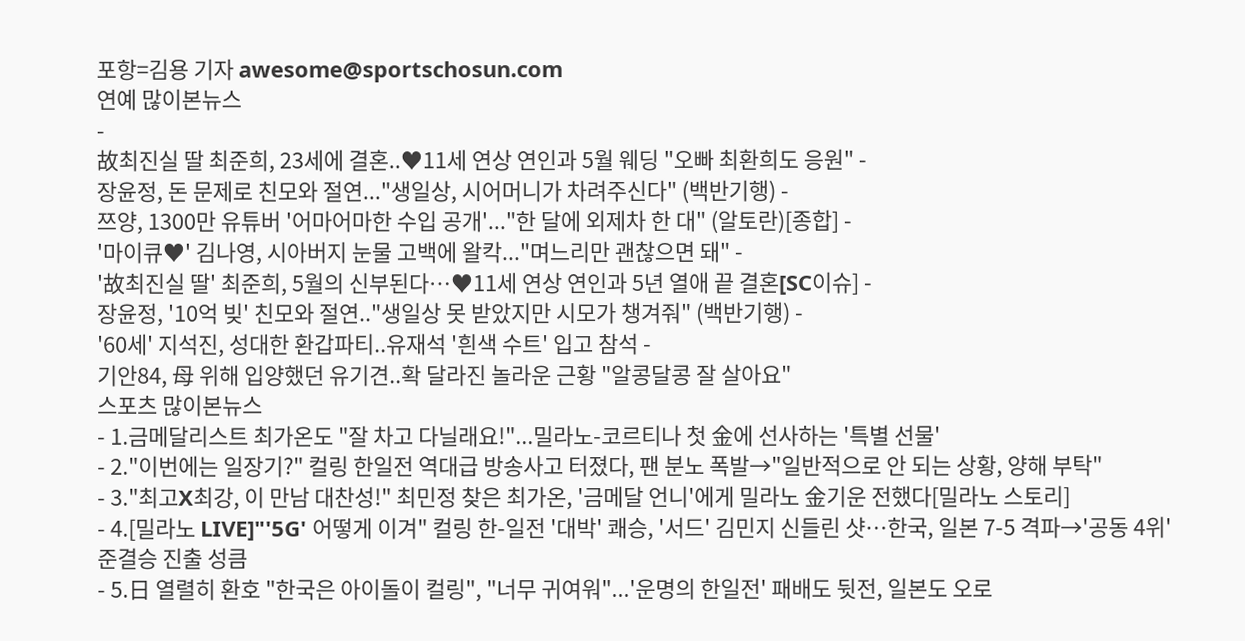포항=김용 기자 awesome@sportschosun.com
연예 많이본뉴스
-
故최진실 딸 최준희, 23세에 결혼..♥11세 연상 연인과 5월 웨딩 "오빠 최환희도 응원" -
장윤정, 돈 문제로 친모와 절연..."생일상, 시어머니가 차려주신다" (백반기행) -
쯔양, 1300만 유튜버 '어마어마한 수입 공개'..."한 달에 외제차 한 대" (알토란)[종합] -
'마이큐♥' 김나영, 시아버지 눈물 고백에 왈칵..."며느리만 괜찮으면 돼" -
'故최진실 딸' 최준희, 5월의 신부된다…♥11세 연상 연인과 5년 열애 끝 결혼[SC이슈] -
장윤정, '10억 빚' 친모와 절연.."생일상 못 받았지만 시모가 챙겨줘" (백반기행) -
'60세' 지석진, 성대한 환갑파티..유재석 '흰색 수트' 입고 참석 -
기안84, 母 위해 입양했던 유기견..확 달라진 놀라운 근황 "알콩달콩 잘 살아요"
스포츠 많이본뉴스
- 1.금메달리스트 최가온도 "잘 차고 다닐래요!"...밀라노-코르티나 첫 金에 선사하는 '특별 선물'
- 2."이번에는 일장기?" 컬링 한일전 역대급 방송사고 터졌다, 팬 분노 폭발→"일반적으로 안 되는 상황, 양해 부탁"
- 3."최고X최강, 이 만남 대찬성!" 최민정 찾은 최가온, '금메달 언니'에게 밀라노 金기운 전했다[밀라노 스토리]
- 4.[밀라노 LIVE]"'5G' 어떻게 이겨" 컬링 한-일전 '대박' 쾌승, '서드' 김민지 신들린 샷…한국, 일본 7-5 격파→'공동 4위' 준결승 진출 성큼
- 5.日 열렬히 환호 "한국은 아이돌이 컬링", "너무 귀여워"...'운명의 한일전' 패배도 뒷전, 일본도 오로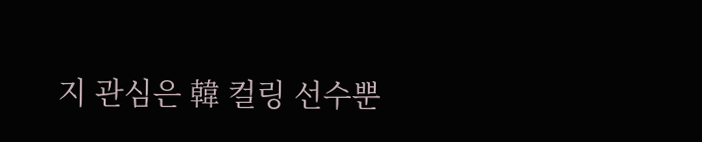지 관심은 韓 컬링 선수뿐